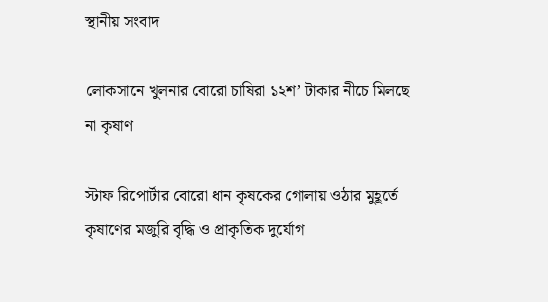স্থানীয় সংবাদ

লোকসানে খুলনার বোরো চাষিরা ১২শ’ টাকার নীচে মিলছে না কৃষাণ

স্টাফ রিপোর্টার বোরো ধান কৃষকের গোলায় ওঠার মুহূর্তে কৃষাণের মজুরি বৃদ্ধি ও প্রাকৃতিক দুর্যোগ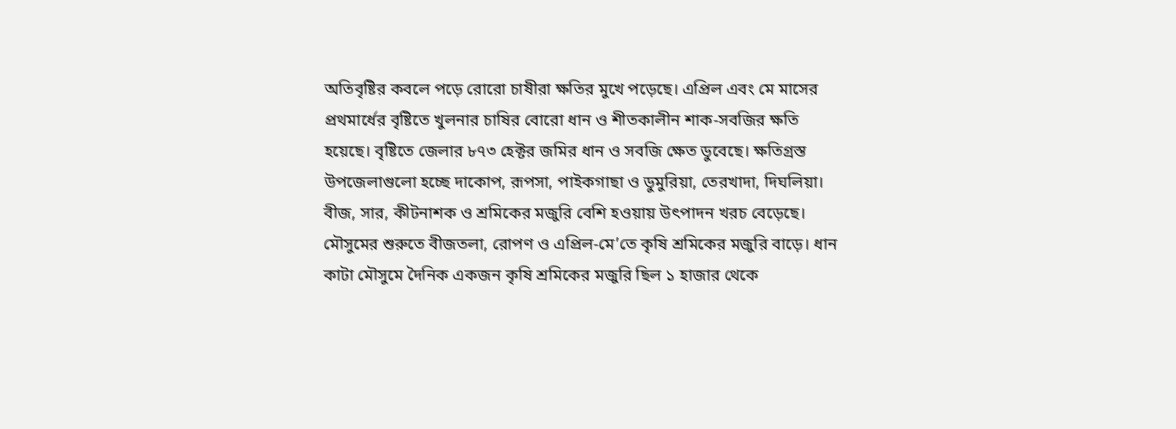অতিবৃষ্টির কবলে পড়ে রোরো চাষীরা ক্ষতির মুখে পড়েছে। এপ্রিল এবং মে মাসের প্রথমার্ধের বৃষ্টিতে খুলনার চাষির বোরো ধান ও শীতকালীন শাক-সবজির ক্ষতি হয়েছে। বৃষ্টিতে জেলার ৮৭৩ হেক্টর জমির ধান ও সবজি ক্ষেত ডুবেছে। ক্ষতিগ্রস্ত উপজেলাগুলো হচ্ছে দাকোপ, রূপসা, পাইকগাছা ও ডুমুরিয়া, তেরখাদা, দিঘলিয়া। বীজ, সার, কীটনাশক ও শ্রমিকের মজুরি বেশি হওয়ায় উৎপাদন খরচ বেড়েছে। মৌসুমের শুরুতে বীজতলা, রোপণ ও এপ্রিল-মে’তে কৃষি শ্রমিকের মজুরি বাড়ে। ধান কাটা মৌসুমে দৈনিক একজন কৃষি শ্রমিকের মজুরি ছিল ১ হাজার থেকে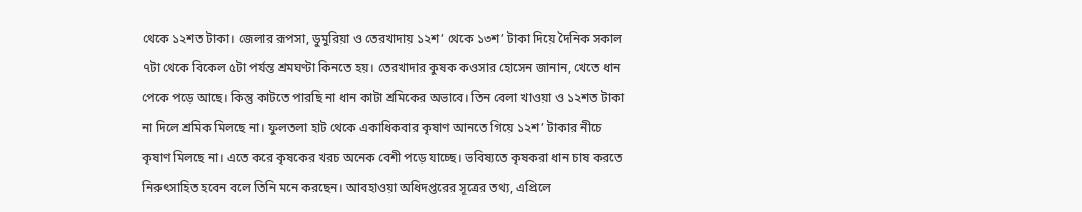থেকে ১২শত টাকা। জেলার রূপসা, ডুমুরিয়া ও তেরখাদায় ১২শ’ থেকে ১৩শ’ টাকা দিয়ে দৈনিক সকাল ৭টা থেকে বিকেল ৫টা পর্যন্ত শ্রমঘণ্টা কিনতে হয়। তেরখাদার কুষক কওসার হোসেন জানান, খেতে ধান পেকে পড়ে আছে। কিন্তু কাটতে পারছি না ধান কাটা শ্রমিকের অভাবে। তিন বেলা খাওয়া ও ১২শত টাকা না দিলে শ্রমিক মিলছে না। ফুলতলা হাট থেকে একাধিকবার কৃষাণ আনতে গিয়ে ১২শ’ টাকার নীচে কৃষাণ মিলছে না। এতে করে কৃষকের খরচ অনেক বেশী পড়ে যাচ্ছে। ভবিষ্যতে কৃষকরা ধান চাষ করতে নিরুৎসাহিত হবেন বলে তিনি মনে করছেন। আবহাওয়া অধিদপ্তরের সূত্রের তথ্য, এপ্রিলে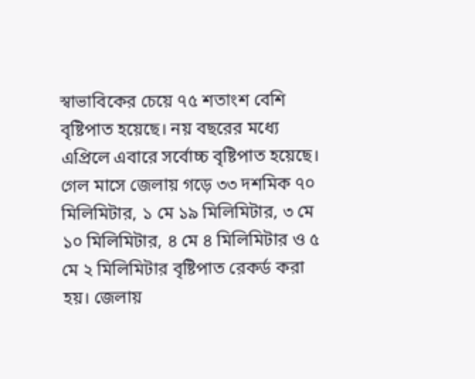স্বাভাবিকের চেয়ে ৭৫ শতাংশ বেশি বৃষ্টিপাত হয়েছে। নয় বছরের মধ্যে এপ্রিলে এবারে সর্বোচ্চ বৃষ্টিপাত হয়েছে। গেল মাসে জেলায় গড়ে ৩৩ দশমিক ৭০ মিলিমিটার, ১ মে ১৯ মিলিমিটার, ৩ মে ১০ মিলিমিটার, ৪ মে ৪ মিলিমিটার ও ৫ মে ২ মিলিমিটার বৃষ্টিপাত রেকর্ড করা হয়। জেলায়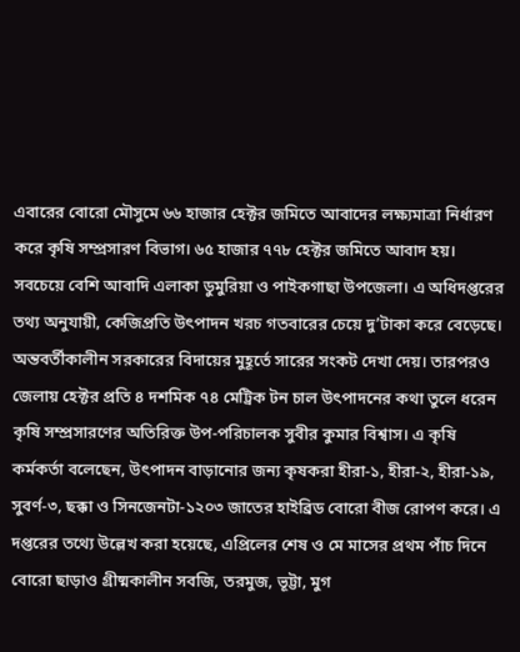এবারের বোরো মৌসুমে ৬৬ হাজার হেক্টর জমিতে আবাদের লক্ষ্যমাত্রা নির্ধারণ করে কৃষি সম্প্রসারণ বিভাগ। ৬৫ হাজার ৭৭৮ হেক্টর জমিতে আবাদ হয়। সবচেয়ে বেশি আবাদি এলাকা ডুমুরিয়া ও পাইকগাছা উপজেলা। এ অধিদপ্তরের তথ্য অনুযায়ী, কেজিপ্রতি উৎপাদন খরচ গতবারের চেয়ে দু’টাকা করে বেড়েছে। অন্তবর্তীকালীন সরকারের বিদায়ের মুহূর্তে সারের সংকট দেখা দেয়। তারপরও জেলায় হেক্টর প্রতি ৪ দশমিক ৭৪ মেট্রিক টন চাল উৎপাদনের কথা তুলে ধরেন কৃষি সম্প্রসারণের অতিরিক্ত উপ-পরিচালক সুবীর কুমার বিশ্বাস। এ কৃষি কর্মকর্তা বলেছেন, উৎপাদন বাড়ানোর জন্য কৃষকরা হীরা-১, হীরা-২, হীরা-১৯, সুবর্ণ-৩, ছক্কা ও সিনজেনটা-১২০৩ জাতের হাইব্রিড বোরো বীজ রোপণ করে। এ দপ্তরের তথ্যে উল্লেখ করা হয়েছে, এপ্রিলের শেষ ও মে মাসের প্রথম পাঁচ দিনে বোরো ছাড়াও গ্রীষ্মকালীন সবজি, তরমুজ, ভূট্টা, মুগ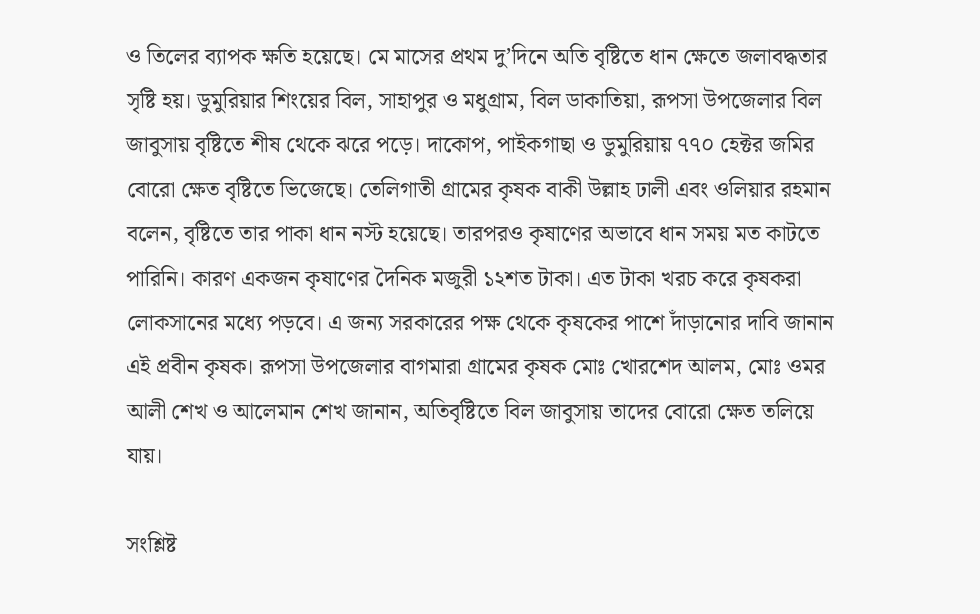ও তিলের ব্যাপক ক্ষতি হয়েছে। মে মাসের প্রথম দু’দিনে অতি বৃষ্টিতে ধান ক্ষেতে জলাবদ্ধতার সৃষ্টি হয়। ডুমুরিয়ার শিংয়ের বিল, সাহাপুর ও মধুগ্রাম, বিল ডাকাতিয়া, রূপসা উপজেলার বিল জাবুসায় বৃষ্টিতে শীষ থেকে ঝরে পড়ে। দাকোপ, পাইকগাছা ও ডুমুরিয়ায় ৭৭০ হেক্টর জমির বোরো ক্ষেত বৃষ্টিতে ভিজেছে। তেলিগাতী গ্রামের কৃষক বাকী উল্লাহ ঢালী এবং ওলিয়ার রহমান বলেন, বৃষ্টিতে তার পাকা ধান নস্ট হয়েছে। তারপরও কৃষাণের অভাবে ধান সময় মত কাটতে পারিনি। কারণ একজন কৃষাণের দৈনিক মজুরী ১২শত টাকা। এত টাকা খরচ করে কৃষকরা লোকসানের মধ্যে পড়বে। এ জন্য সরকারের পক্ষ থেকে কৃষকের পাশে দাঁড়ানোর দাবি জানান এই প্রবীন কৃষক। রূপসা উপজেলার বাগমারা গ্রামের কৃষক মোঃ খোরশেদ আলম, মোঃ ওমর আলী শেখ ও আলেমান শেখ জানান, অতিবৃষ্টিতে বিল জাবুসায় তাদের বোরো ক্ষেত তলিয়ে যায়।

সংশ্লিষ্ট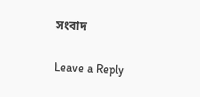সংবাদ

Leave a Reply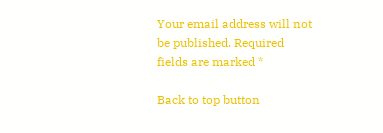Your email address will not be published. Required fields are marked *

Back to top button